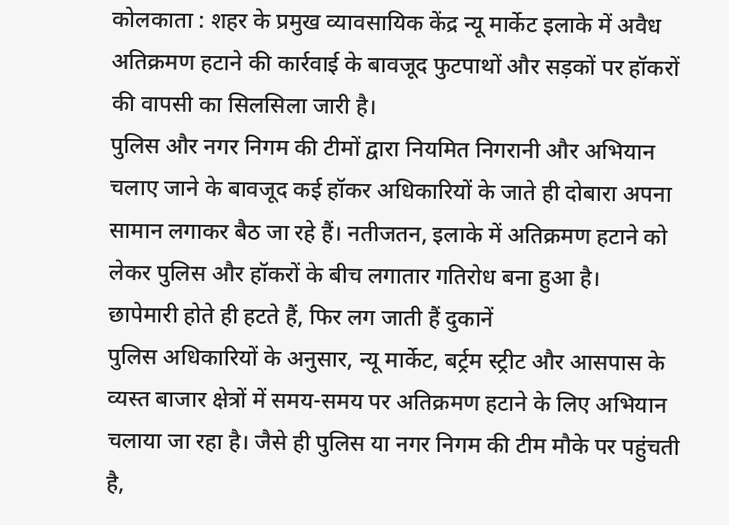कोलकाता : शहर के प्रमुख व्यावसायिक केंद्र न्यू मार्केट इलाके में अवैध अतिक्रमण हटाने की कार्रवाई के बावजूद फुटपाथों और सड़कों पर हॉकरों की वापसी का सिलसिला जारी है।
पुलिस और नगर निगम की टीमों द्वारा नियमित निगरानी और अभियान चलाए जाने के बावजूद कई हॉकर अधिकारियों के जाते ही दोबारा अपना सामान लगाकर बैठ जा रहे हैं। नतीजतन, इलाके में अतिक्रमण हटाने को लेकर पुलिस और हॉकरों के बीच लगातार गतिरोध बना हुआ है।
छापेमारी होते ही हटते हैं, फिर लग जाती हैं दुकानें
पुलिस अधिकारियों के अनुसार, न्यू मार्केट, बर्ट्रम स्ट्रीट और आसपास के व्यस्त बाजार क्षेत्रों में समय-समय पर अतिक्रमण हटाने के लिए अभियान चलाया जा रहा है। जैसे ही पुलिस या नगर निगम की टीम मौके पर पहुंचती है,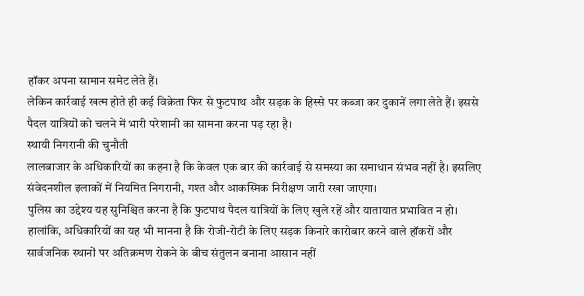हॉकर अपना सामान समेट लेते हैं।
लेकिन कार्रवाई खत्म होते ही कई विक्रेता फिर से फुटपाथ और सड़क के हिस्से पर कब्जा कर दुकानें लगा लेते हैं। इससे पैदल यात्रियों को चलने में भारी परेशानी का सामना करना पड़ रहा है।
स्थायी निगरानी की चुनौती
लालबाजार के अधिकारियों का कहना है कि केवल एक बार की कार्रवाई से समस्या का समाधान संभव नहीं है। इसलिए संवेदनशील इलाकों में नियमित निगरानी, गश्त और आकस्मिक निरीक्षण जारी रखा जाएगा।
पुलिस का उद्देश्य यह सुनिश्चित करना है कि फुटपाथ पैदल यात्रियों के लिए खुले रहें और यातायात प्रभावित न हो। हालांकि, अधिकारियों का यह भी मानना है कि रोजी-रोटी के लिए सड़क किनारे कारोबार करने वाले हॉकरों और सार्वजनिक स्थानों पर अतिक्रमण रोकने के बीच संतुलन बनाना आसान नहीं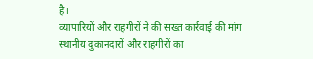है।
व्यापारियों और राहगीरों ने की सख्त कार्रवाई की मांग
स्थानीय दुकानदारों और राहगीरों का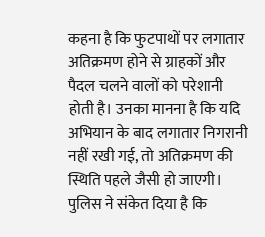कहना है कि फुटपाथों पर लगातार अतिक्रमण होने से ग्राहकों और पैदल चलने वालों को परेशानी होती है। उनका मानना है कि यदि अभियान के बाद लगातार निगरानी नहीं रखी गई, तो अतिक्रमण की स्थिति पहले जैसी हो जाएगी।
पुलिस ने संकेत दिया है कि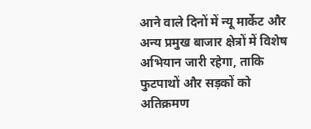आने वाले दिनों में न्यू मार्केट और अन्य प्रमुख बाजार क्षेत्रों में विशेष अभियान जारी रहेगा, ताकि फुटपाथों और सड़कों को अतिक्रमण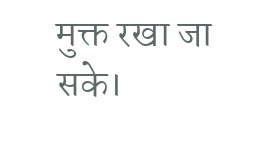मुक्त रखा जा सके।